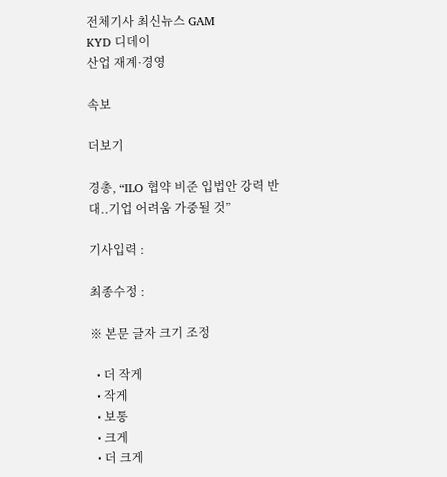전체기사 최신뉴스 GAM
KYD 디데이
산업 재계·경영

속보

더보기

경총, “ILO 협약 비준 입법안 강력 반대..기업 어려움 가중될 것”

기사입력 :

최종수정 :

※ 본문 글자 크기 조정

  • 더 작게
  • 작게
  • 보통
  • 크게
  • 더 크게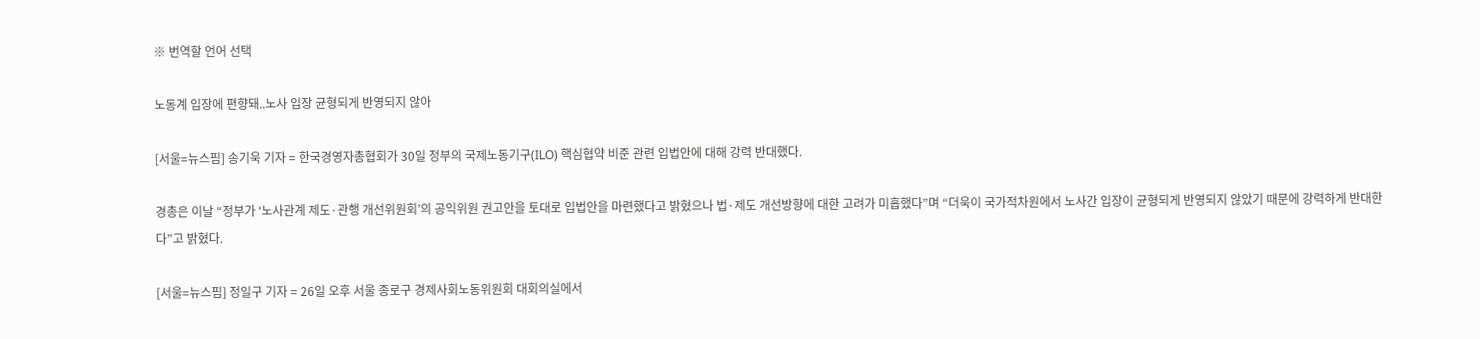※ 번역할 언어 선택

노동계 입장에 편향돼..노사 입장 균형되게 반영되지 않아

[서울=뉴스핌] 송기욱 기자 = 한국경영자총협회가 30일 정부의 국제노동기구(ILO) 핵심협약 비준 관련 입법안에 대해 강력 반대했다.

경총은 이날 “정부가 ‘노사관계 제도·관행 개선위원회’의 공익위원 권고안을 토대로 입법안을 마련했다고 밝혔으나 법·제도 개선방향에 대한 고려가 미흡했다”며 “더욱이 국가적차원에서 노사간 입장이 균형되게 반영되지 않았기 때문에 강력하게 반대한다”고 밝혔다.

[서울=뉴스핌] 정일구 기자 = 26일 오후 서울 종로구 경제사회노동위원회 대회의실에서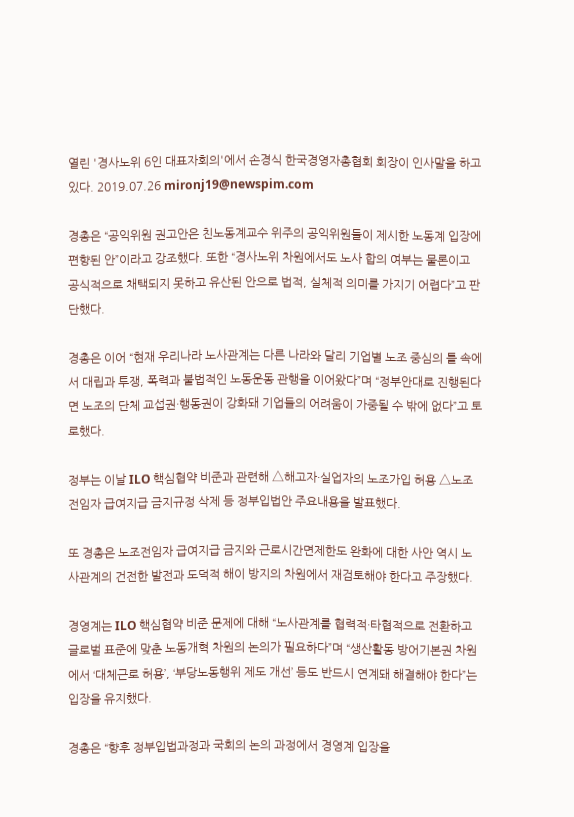열린 '경사노위 6인 대표자회의'에서 손경식 한국경영자총협회 회장이 인사말을 하고 있다. 2019.07.26 mironj19@newspim.com

경총은 “공익위원 권고안은 친노동계교수 위주의 공익위원들이 제시한 노동계 입장에 편향된 안”이라고 강조했다. 또한 “경사노위 차원에서도 노사 합의 여부는 물론이고 공식적으로 채택되지 못하고 유산된 안으로 법적, 실체적 의미를 가지기 어렵다”고 판단했다.

경총은 이어 “현재 우리나라 노사관계는 다른 나라와 달리 기업별 노조 중심의 틀 속에서 대립과 투쟁, 폭력과 불법적인 노동운동 관행을 이어왔다”며 “정부안대로 진행된다면 노조의 단체 교섭권·행동권이 강화돼 기업들의 어려움이 가중될 수 밖에 없다”고 토로했다.

정부는 이날 ILO 핵심협약 비준과 관련해 △해고자·실업자의 노조가입 허용 △노조전임자 급여지급 금지규정 삭제 등 정부입법안 주요내용을 발표했다.

또 경총은 노조전임자 급여지급 금지와 근로시간면제한도 완화에 대한 사안 역시 노사관계의 건전한 발전과 도덕적 해이 방지의 차원에서 재검토해야 한다고 주장했다.

경영계는 ILO 핵심협약 비준 문제에 대해 “노사관계를 협력적·타협적으로 전환하고 글로벌 표준에 맞춘 노동개혁 차원의 논의가 필요하다”며 “생산활동 방어기본권 차원에서 ‘대체근로 허용’, ‘부당노동행위 제도 개선’ 등도 반드시 연계돼 해결해야 한다”는 입장을 유지했다.

경총은 “향후 정부입법과정과 국회의 논의 과정에서 경영계 입장을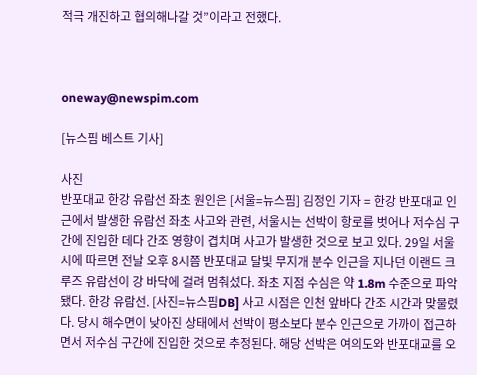적극 개진하고 협의해나갈 것”이라고 전했다.



oneway@newspim.com

[뉴스핌 베스트 기사]

사진
반포대교 한강 유람선 좌초 원인은 [서울=뉴스핌] 김정인 기자 = 한강 반포대교 인근에서 발생한 유람선 좌초 사고와 관련, 서울시는 선박이 항로를 벗어나 저수심 구간에 진입한 데다 간조 영향이 겹치며 사고가 발생한 것으로 보고 있다. 29일 서울시에 따르면 전날 오후 8시쯤 반포대교 달빛 무지개 분수 인근을 지나던 이랜드 크루즈 유람선이 강 바닥에 걸려 멈춰섰다. 좌초 지점 수심은 약 1.8m 수준으로 파악됐다. 한강 유람선. [사진=뉴스핌DB] 사고 시점은 인천 앞바다 간조 시간과 맞물렸다. 당시 해수면이 낮아진 상태에서 선박이 평소보다 분수 인근으로 가까이 접근하면서 저수심 구간에 진입한 것으로 추정된다. 해당 선박은 여의도와 반포대교를 오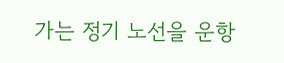가는 정기 노선을 운항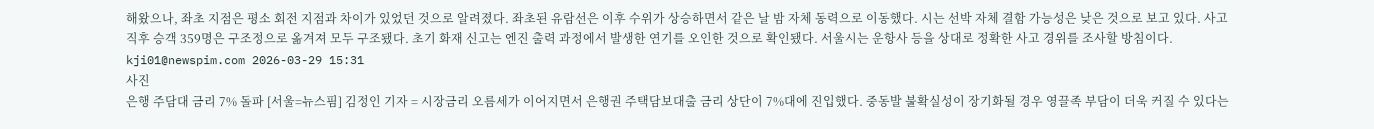해왔으나, 좌초 지점은 평소 회전 지점과 차이가 있었던 것으로 알려졌다. 좌초된 유람선은 이후 수위가 상승하면서 같은 날 밤 자체 동력으로 이동했다. 시는 선박 자체 결함 가능성은 낮은 것으로 보고 있다. 사고 직후 승객 359명은 구조정으로 옮겨져 모두 구조됐다. 초기 화재 신고는 엔진 출력 과정에서 발생한 연기를 오인한 것으로 확인됐다. 서울시는 운항사 등을 상대로 정확한 사고 경위를 조사할 방침이다. kji01@newspim.com 2026-03-29 15:31
사진
은행 주담대 금리 7% 돌파 [서울=뉴스핌] 김정인 기자 = 시장금리 오름세가 이어지면서 은행권 주택담보대출 금리 상단이 7%대에 진입했다. 중동발 불확실성이 장기화될 경우 영끌족 부담이 더욱 커질 수 있다는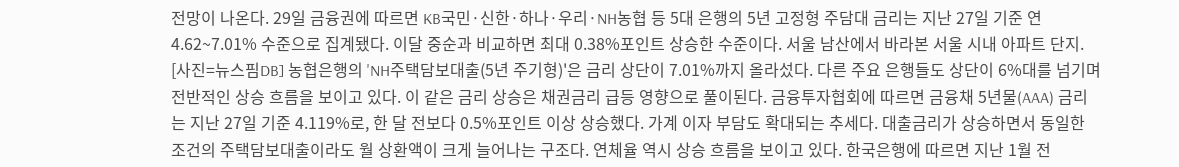전망이 나온다. 29일 금융권에 따르면 KB국민·신한·하나·우리·NH농협 등 5대 은행의 5년 고정형 주담대 금리는 지난 27일 기준 연 4.62~7.01% 수준으로 집계됐다. 이달 중순과 비교하면 최대 0.38%포인트 상승한 수준이다. 서울 남산에서 바라본 서울 시내 아파트 단지. [사진=뉴스핌DB] 농협은행의 'NH주택담보대출(5년 주기형)'은 금리 상단이 7.01%까지 올라섰다. 다른 주요 은행들도 상단이 6%대를 넘기며 전반적인 상승 흐름을 보이고 있다. 이 같은 금리 상승은 채권금리 급등 영향으로 풀이된다. 금융투자협회에 따르면 금융채 5년물(AAA) 금리는 지난 27일 기준 4.119%로, 한 달 전보다 0.5%포인트 이상 상승했다. 가계 이자 부담도 확대되는 추세다. 대출금리가 상승하면서 동일한 조건의 주택담보대출이라도 월 상환액이 크게 늘어나는 구조다. 연체율 역시 상승 흐름을 보이고 있다. 한국은행에 따르면 지난 1월 전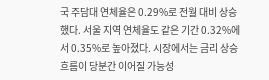국 주담대 연체율은 0.29%로 전월 대비 상승했다. 서울 지역 연체율도 같은 기간 0.32%에서 0.35%로 높아졌다. 시장에서는 금리 상승 흐름이 당분간 이어질 가능성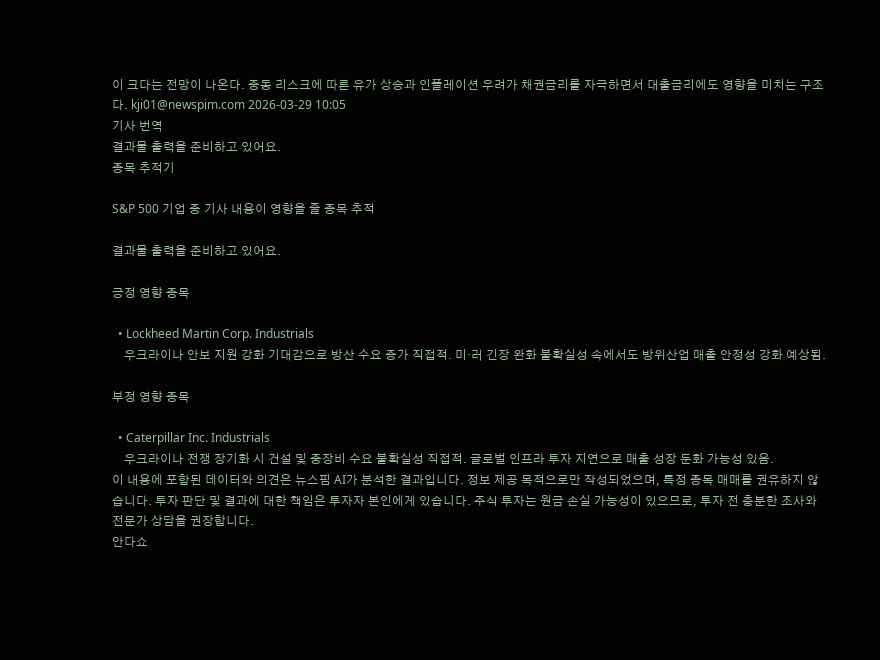이 크다는 전망이 나온다. 중동 리스크에 따른 유가 상승과 인플레이션 우려가 채권금리를 자극하면서 대출금리에도 영향을 미치는 구조다. kji01@newspim.com 2026-03-29 10:05
기사 번역
결과물 출력을 준비하고 있어요.
종목 추적기

S&P 500 기업 중 기사 내용이 영향을 줄 종목 추적

결과물 출력을 준비하고 있어요.

긍정 영향 종목

  • Lockheed Martin Corp. Industrials
    우크라이나 안보 지원 강화 기대감으로 방산 수요 증가 직접적. 미·러 긴장 완화 불확실성 속에서도 방위산업 매출 안정성 강화 예상됨.

부정 영향 종목

  • Caterpillar Inc. Industrials
    우크라이나 전쟁 장기화 시 건설 및 중장비 수요 불확실성 직접적. 글로벌 인프라 투자 지연으로 매출 성장 둔화 가능성 있음.
이 내용에 포함된 데이터와 의견은 뉴스핌 AI가 분석한 결과입니다. 정보 제공 목적으로만 작성되었으며, 특정 종목 매매를 권유하지 않습니다. 투자 판단 및 결과에 대한 책임은 투자자 본인에게 있습니다. 주식 투자는 원금 손실 가능성이 있으므로, 투자 전 충분한 조사와 전문가 상담을 권장합니다.
안다쇼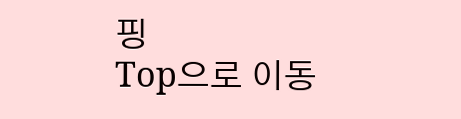핑
Top으로 이동